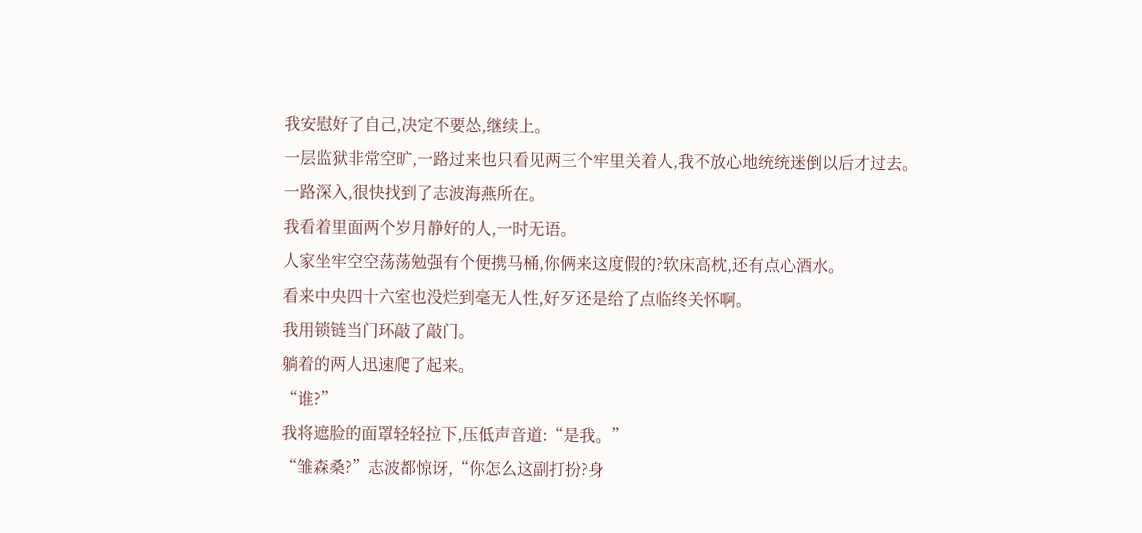我安慰好了自己,决定不要怂,继续上。
一层监狱非常空旷,一路过来也只看见两三个牢里关着人,我不放心地统统迷倒以后才过去。
一路深入,很快找到了志波海燕所在。
我看着里面两个岁月静好的人,一时无语。
人家坐牢空空荡荡勉强有个便携马桶,你俩来这度假的?软床高枕,还有点心酒水。
看来中央四十六室也没烂到毫无人性,好歹还是给了点临终关怀啊。
我用锁链当门环敲了敲门。
躺着的两人迅速爬了起来。
“谁?”
我将遮脸的面罩轻轻拉下,压低声音道:“是我。”
“雏森桑?”志波都惊讶,“你怎么这副打扮?身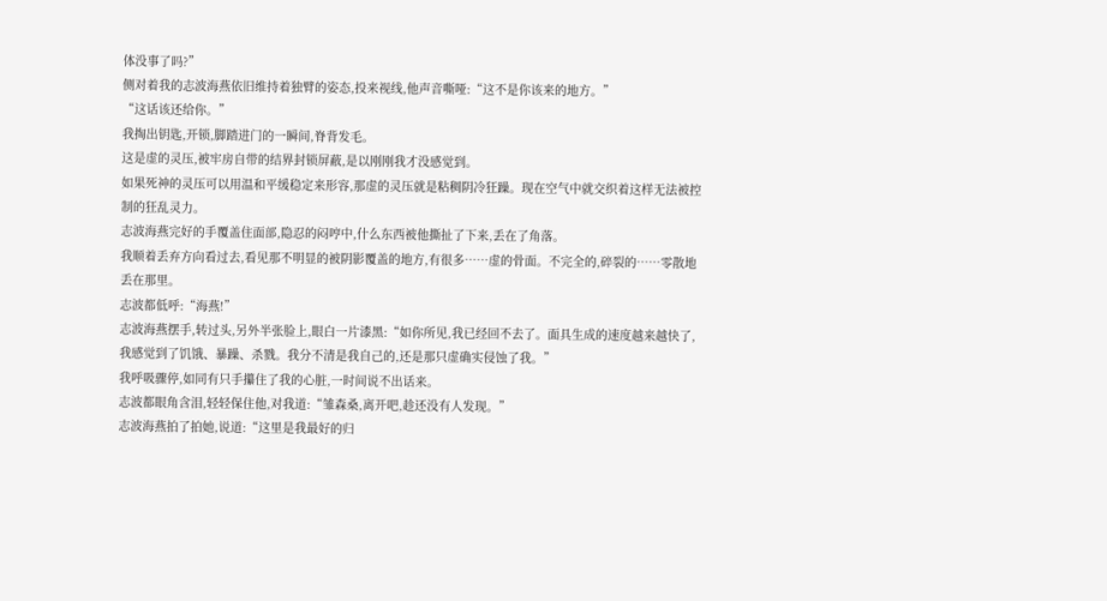体没事了吗?”
侧对着我的志波海燕依旧维持着独臂的姿态,投来视线,他声音嘶哑:“这不是你该来的地方。”
“这话该还给你。”
我掏出钥匙,开锁,脚踏进门的一瞬间,脊背发毛。
这是虚的灵压,被牢房自带的结界封锁屏蔽,是以刚刚我才没感觉到。
如果死神的灵压可以用温和平缓稳定来形容,那虚的灵压就是粘稠阴冷狂躁。现在空气中就交织着这样无法被控制的狂乱灵力。
志波海燕完好的手覆盖住面部,隐忍的闷哼中,什么东西被他撕扯了下来,丢在了角落。
我顺着丢弃方向看过去,看见那不明显的被阴影覆盖的地方,有很多……虚的骨面。不完全的,碎裂的……零散地丢在那里。
志波都低呼:“海燕!”
志波海燕摆手,转过头,另外半张脸上,眼白一片漆黑:“如你所见,我已经回不去了。面具生成的速度越来越快了,我感觉到了饥饿、暴躁、杀戮。我分不清是我自己的,还是那只虚确实侵蚀了我。”
我呼吸骤停,如同有只手攥住了我的心脏,一时间说不出话来。
志波都眼角含泪,轻轻保住他,对我道:“雏森桑,离开吧,趁还没有人发现。”
志波海燕拍了拍她,说道:“这里是我最好的归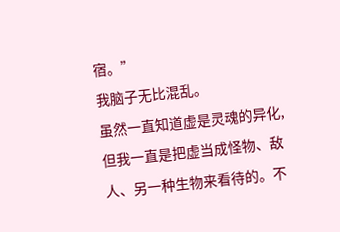宿。”
我脑子无比混乱。
虽然一直知道虚是灵魂的异化,但我一直是把虚当成怪物、敌人、另一种生物来看待的。不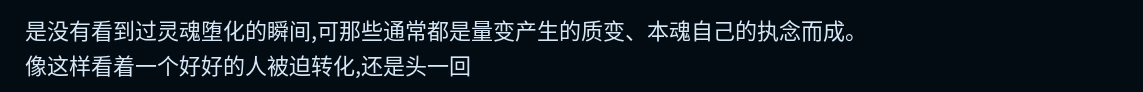是没有看到过灵魂堕化的瞬间,可那些通常都是量变产生的质变、本魂自己的执念而成。
像这样看着一个好好的人被迫转化,还是头一回